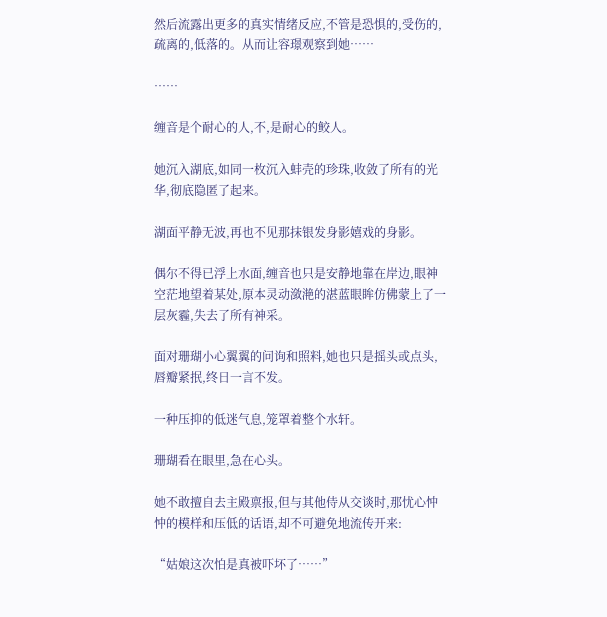然后流露出更多的真实情绪反应,不管是恐惧的,受伤的,疏离的,低落的。从而让容璟观察到她……

……

缠音是个耐心的人,不,是耐心的鲛人。

她沉入湖底,如同一枚沉入蚌壳的珍珠,收敛了所有的光华,彻底隐匿了起来。

湖面平静无波,再也不见那抹银发身影嬉戏的身影。

偶尔不得已浮上水面,缠音也只是安静地靠在岸边,眼神空茫地望着某处,原本灵动潋滟的湛蓝眼眸仿佛蒙上了一层灰霾,失去了所有神采。

面对珊瑚小心翼翼的问询和照料,她也只是摇头或点头,唇瓣紧抿,终日一言不发。

一种压抑的低迷气息,笼罩着整个水轩。

珊瑚看在眼里,急在心头。

她不敢擅自去主殿禀报,但与其他侍从交谈时,那忧心忡忡的模样和压低的话语,却不可避免地流传开来:

“姑娘这次怕是真被吓坏了……”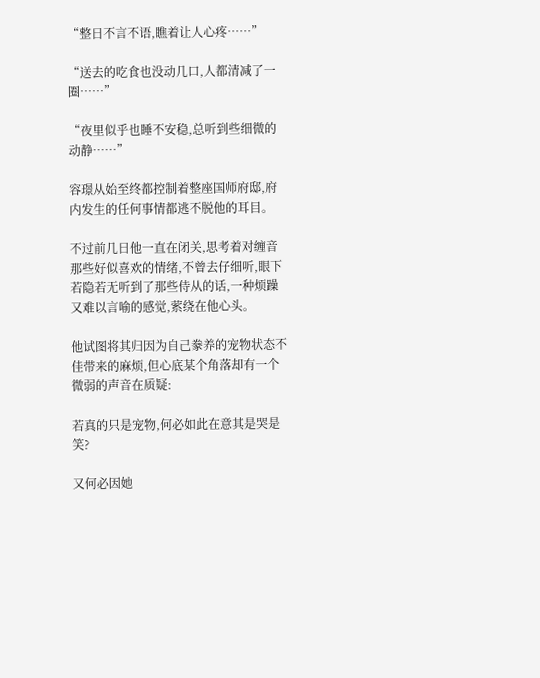“整日不言不语,瞧着让人心疼……”

“送去的吃食也没动几口,人都清减了一圈……”

“夜里似乎也睡不安稳,总听到些细微的动静……”

容璟从始至终都控制着整座国师府邸,府内发生的任何事情都逃不脱他的耳目。

不过前几日他一直在闭关,思考着对缠音那些好似喜欢的情绪,不曾去仔细听,眼下若隐若无听到了那些侍从的话,一种烦躁又难以言喻的感觉,萦绕在他心头。

他试图将其归因为自己豢养的宠物状态不佳带来的麻烦,但心底某个角落却有一个微弱的声音在质疑:

若真的只是宠物,何必如此在意其是哭是笑?

又何必因她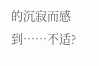的沉寂而感到……不适?